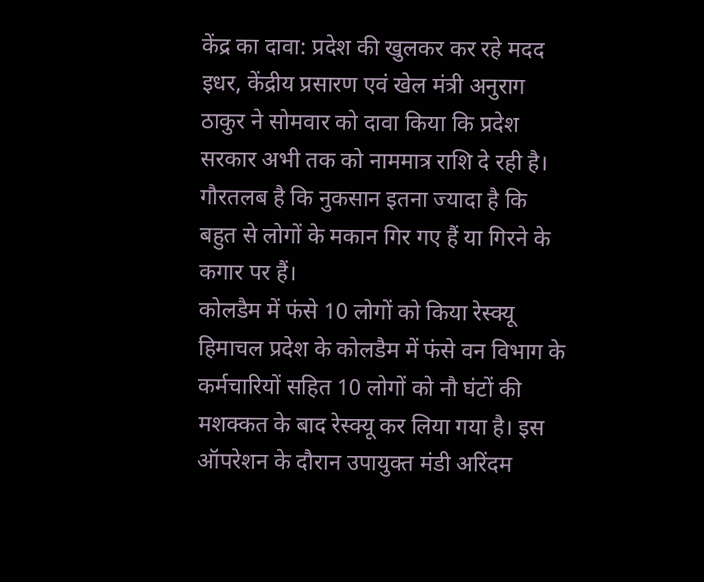केंद्र का दावा: प्रदेश की खुलकर कर रहे मदद
इधर, केंद्रीय प्रसारण एवं खेल मंत्री अनुराग ठाकुर ने सोमवार को दावा किया कि प्रदेश सरकार अभी तक को नाममात्र राशि दे रही है। गौरतलब है कि नुकसान इतना ज्यादा है कि बहुत से लोगों के मकान गिर गए हैं या गिरने के कगार पर हैं।
कोलडैम में फंसे 10 लोगों को किया रेस्क्यू
हिमाचल प्रदेश के कोलडैम में फंसे वन विभाग के कर्मचारियों सहित 10 लोगों को नौ घंटों की मशक्कत के बाद रेस्क्यू कर लिया गया है। इस ऑपरेशन के दौरान उपायुक्त मंडी अरिंदम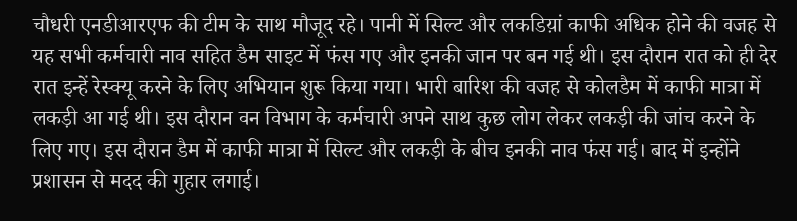चौधरी एनडीआरएफ की टीम के साथ मौजूद रहे। पानी में सिल्ट और लकडिय़ां काफी अधिक होने की वजह से यह सभी कर्मचारी नाव सहित डैम साइट में फंस गए और इनकी जान पर बन गई थी। इस दौरान रात को ही देर रात इन्हें रेस्क्यू करने के लिए अभियान शुरू किया गया। भारी बारिश की वजह से कोलडैम में काफी मात्रा में लकड़ी आ गई थी। इस दौरान वन विभाग के कर्मचारी अपने साथ कुछ लोग लेकर लकड़ी की जांच करने के लिए गए। इस दौरान डैम में काफी मात्रा में सिल्ट और लकड़ी के बीच इनकी नाव फंस गई। बाद में इन्होंने प्रशासन से मदद की गुहार लगाई।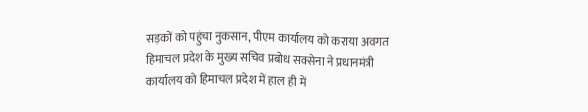सड़कों को पहुंचा नुकसान, पीएम कार्यालय को कराया अवगत
हिमाचल प्रदेश के मुख्य सचिव प्रबोध सक्सेना ने प्रधानमंत्री कार्यालय को हिमाचल प्रदेश में हाल ही में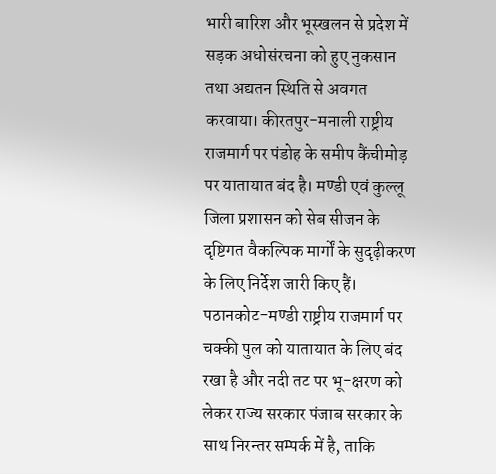भारी बारिश और भूस्खलन से प्रदेश में सड़क अधोसंरचना को हुए नुकसान तथा अद्यतन स्थिति से अवगत करवाया। कीरतपुर-मनाली राष्ट्रीय राजमार्ग पर पंडोह के समीप कैंचीमोड़ पर यातायात बंद है। मण्डी एवं कुल्लू जिला प्रशासन को सेब सीजन के दृष्टिगत वैकल्पिक मार्गों के सुदृढ़ीकरण के लिए निर्देश जारी किए हैं। पठानकोट-मण्डी राष्ट्रीय राजमार्ग पर चक्की पुल को यातायात के लिए बंद रखा है और नदी तट पर भू-क्षरण को लेकर राज्य सरकार पंजाब सरकार के साथ निरन्तर सम्पर्क में है, ताकि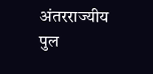अंतरराज्यीय पुल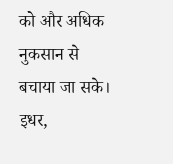को और अधिक नुकसान से बचाया जा सके। इधर,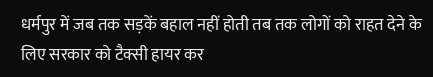धर्मपुर में जब तक सड़कें बहाल नहीं होती तब तक लोगों को राहत देने के लिए सरकार को टैक्सी हायर कर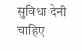सुविधा देनी चाहिए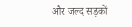और जल्द सड़कों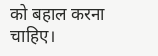को बहाल करना चाहिए।